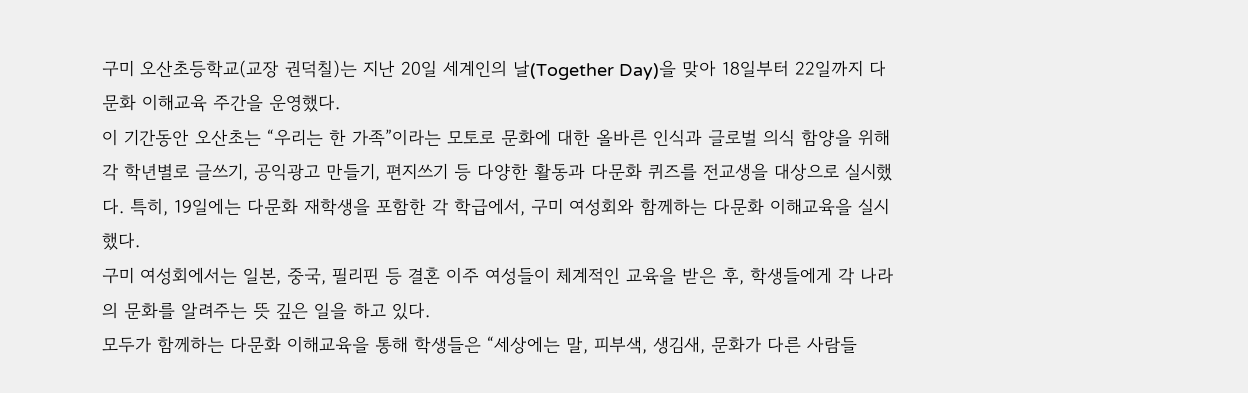구미 오산초등학교(교장 권덕칠)는 지난 20일 세계인의 날(Together Day)을 맞아 18일부터 22일까지 다문화 이해교육 주간을 운영했다.
이 기간동안 오산초는 “우리는 한 가족”이라는 모토로 문화에 대한 올바른 인식과 글로벌 의식 함양을 위해 각 학년별로 글쓰기, 공익광고 만들기, 편지쓰기 등 다양한 활동과 다문화 퀴즈를 전교생을 대상으로 실시했다. 특히, 19일에는 다문화 재학생을 포함한 각 학급에서, 구미 여성회와 함께하는 다문화 이해교육을 실시했다.
구미 여성회에서는 일본, 중국, 필리핀 등 결혼 이주 여성들이 체계적인 교육을 받은 후, 학생들에게 각 나라의 문화를 알려주는 뜻 깊은 일을 하고 있다.
모두가 함께하는 다문화 이해교육을 통해 학생들은 “세상에는 말, 피부색, 생김새, 문화가 다른 사람들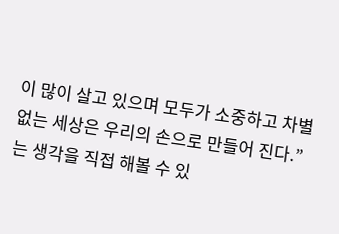이 많이 살고 있으며 모두가 소중하고 차별 없는 세상은 우리의 손으로 만들어 진다.” 는 생각을 직접 해볼 수 있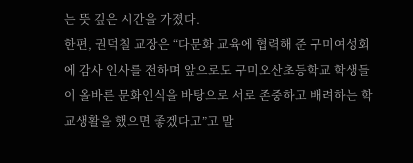는 뜻 깊은 시간을 가졌다.
한편, 권덕칠 교장은 “다문화 교육에 협력해 준 구미여성회에 감사 인사를 전하며 앞으로도 구미오산초등학교 학생들이 올바른 문화인식을 바탕으로 서로 존중하고 배려하는 학교생활을 했으면 좋겠다고”고 말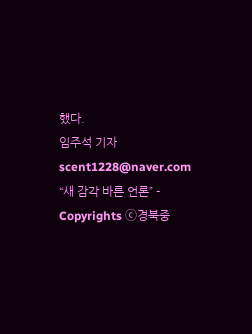했다.
임주석 기자 scent1228@naver.com “새 감각 바른 언론” - Copyrights ⓒ경북중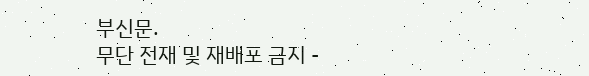부신문.
무단 전재 및 재배포 금지 -